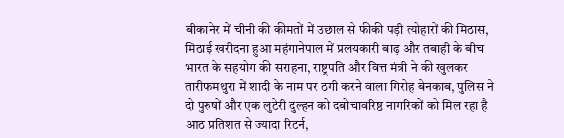बीकानेर में चीनी की कीमतों में उछाल से फीकी पड़ी त्योहारों की मिठास, मिठाई खरीदना हुआ महंगानेपाल में प्रलयकारी बाढ़ और तबाही के बीच भारत के सहयोग की सराहना, राष्ट्रपति और वित्त मंत्री ने की खुलकर तारीफमथुरा में शादी के नाम पर ठगी करने वाला गिरोह बेनकाब, पुलिस ने दो पुरुषों और एक लुटेरी दुल्हन को दबोचावरिष्ठ नागरिकों को मिल रहा है आठ प्रतिशत से ज्यादा रिटर्न,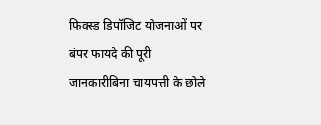फिक्स्ड डिपॉजिट योजनाओं पर बंपर फायदे की पूरी जानकारीबिना चायपत्ती के छोले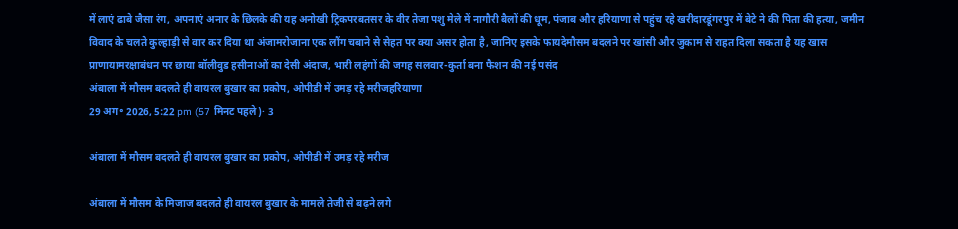में लाएं ढाबे जैसा रंग, अपनाएं अनार के छिलके की यह अनोखी ट्रिकपरबतसर के वीर तेजा पशु मेले में नागौरी बैलों की धूम, पंजाब और हरियाणा से पहुंच रहे खरीदारडूंगरपुर में बेटे ने की पिता की हत्या, जमीन विवाद के चलते कुल्हाड़ी से वार कर दिया था अंजामरोजाना एक लौंग चबाने से सेहत पर क्या असर होता है, जानिए इसके फायदेमौसम बदलने पर खांसी और जुकाम से राहत दिला सकता है यह खास प्राणायामरक्षाबंधन पर छाया बॉलीवुड हसीनाओं का देसी अंदाज, भारी लहंगों की जगह सलवार-कुर्ता बना फैशन की नई पसंद
अंबाला में मौसम बदलते ही वायरल बुखार का प्रकोप, ओपीडी में उमड़ रहे मरीजहरियाणा
29 अग॰ 2026, 5:22 pm (57 मिनट पहले)· 3

अंबाला में मौसम बदलते ही वायरल बुखार का प्रकोप, ओपीडी में उमड़ रहे मरीज

अंबाला में मौसम के मिजाज बदलते ही वायरल बुखार के मामले तेजी से बढ़ने लगे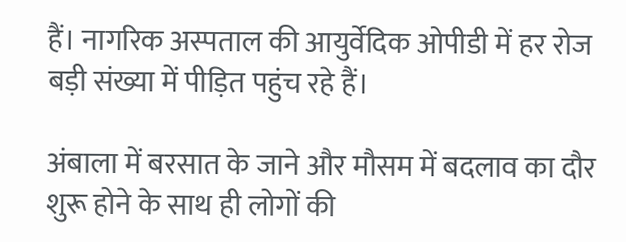हैं। नागरिक अस्पताल की आयुर्वेदिक ओपीडी में हर रोज बड़ी संख्या में पीड़ित पहुंच रहे हैं।

अंबाला में बरसात के जाने और मौसम में बदलाव का दौर शुरू होने के साथ ही लोगों की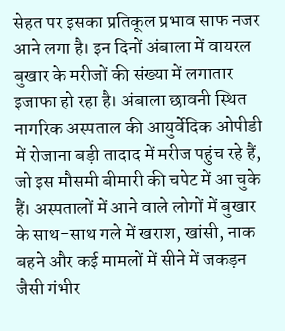सेहत पर इसका प्रतिकूल प्रभाव साफ नजर आने लगा है। इन दिनों अंबाला में वायरल बुखार के मरीजों की संख्या में लगातार इजाफा हो रहा है। अंबाला छावनी स्थित नागरिक अस्पताल की आयुर्वेदिक ओपीडी में रोजाना बड़ी तादाद में मरीज पहुंच रहे हैं, जो इस मौसमी बीमारी की चपेट में आ चुके हैं। अस्पतालों में आने वाले लोगों में बुखार के साथ-साथ गले में खराश, खांसी, नाक बहने और कई मामलों में सीने में जकड़न जैसी गंभीर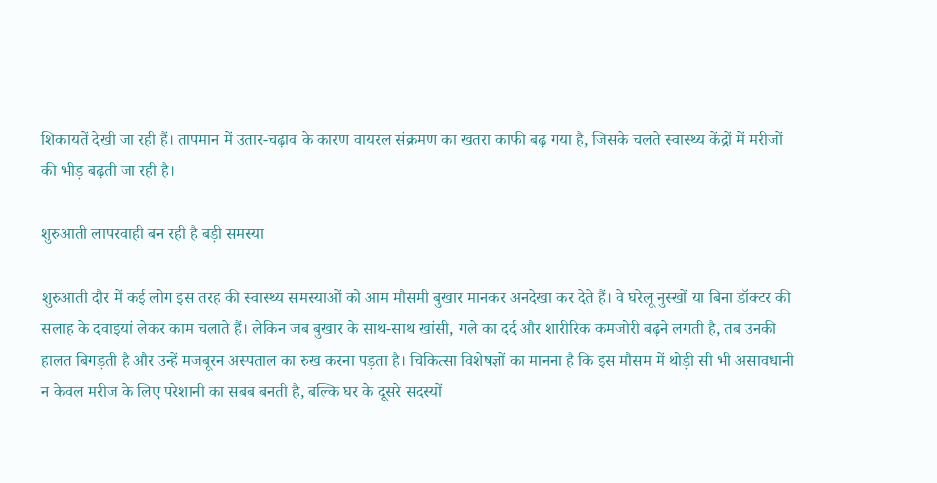शिकायतें देखी जा रही हैं। तापमान में उतार-चढ़ाव के कारण वायरल संक्रमण का खतरा काफी बढ़ गया है, जिसके चलते स्वास्थ्य केंद्रों में मरीजों की भीड़ बढ़ती जा रही है।

शुरुआती लापरवाही बन रही है बड़ी समस्या

शुरुआती दौर में कई लोग इस तरह की स्वास्थ्य समस्याओं को आम मौसमी बुखार मानकर अनदेखा कर देते हैं। वे घरेलू नुस्खों या बिना डॉक्टर की सलाह के दवाइयां लेकर काम चलाते हैं। लेकिन जब बुखार के साथ-साथ खांसी, गले का दर्द और शारीरिक कमजोरी बढ़ने लगती है, तब उनकी हालत बिगड़ती है और उन्हें मजबूरन अस्पताल का रुख करना पड़ता है। चिकित्सा विशेषज्ञों का मानना है कि इस मौसम में थोड़ी सी भी असावधानी न केवल मरीज के लिए परेशानी का सबब बनती है, बल्कि घर के दूसरे सदस्यों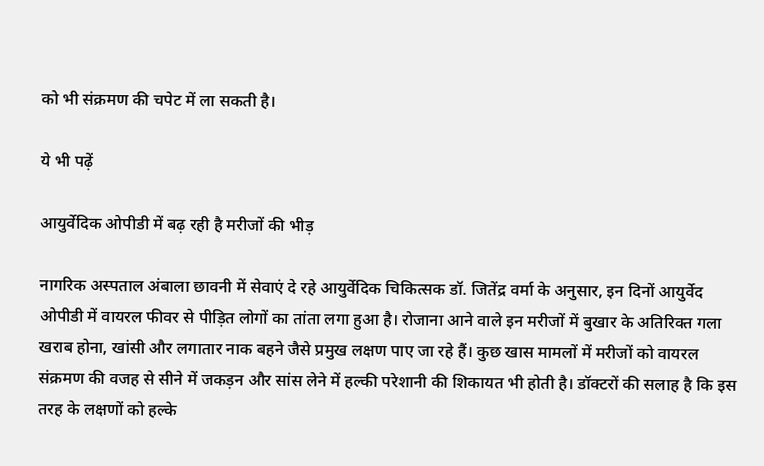को भी संक्रमण की चपेट में ला सकती है।

ये भी पढ़ें

आयुर्वेदिक ओपीडी में बढ़ रही है मरीजों की भीड़

नागरिक अस्पताल अंबाला छावनी में सेवाएं दे रहे आयुर्वेदिक चिकित्सक डॉ. जितेंद्र वर्मा के अनुसार, इन दिनों आयुर्वेद ओपीडी में वायरल फीवर से पीड़ित लोगों का तांता लगा हुआ है। रोजाना आने वाले इन मरीजों में बुखार के अतिरिक्त गला खराब होना, खांसी और लगातार नाक बहने जैसे प्रमुख लक्षण पाए जा रहे हैं। कुछ खास मामलों में मरीजों को वायरल संक्रमण की वजह से सीने में जकड़न और सांस लेने में हल्की परेशानी की शिकायत भी होती है। डॉक्टरों की सलाह है कि इस तरह के लक्षणों को हल्के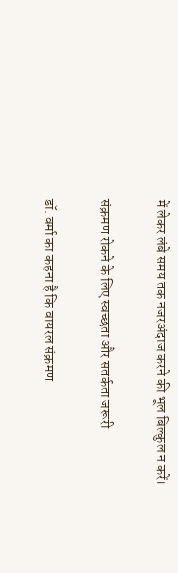में लेकर लंबे समय तक नजरअंदाज करने की भूल बिल्कुल न करें।

संक्रमण रोकने के लिए स्वच्छता और सतर्कता जरूरी

डॉ. वर्मा का कहना है कि वायरल संक्रमण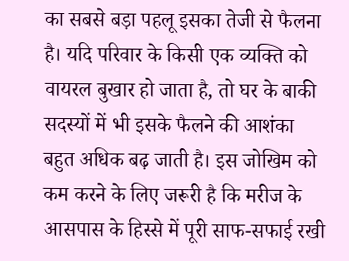का सबसे बड़ा पहलू इसका तेजी से फैलना है। यदि परिवार के किसी एक व्यक्ति को वायरल बुखार हो जाता है, तो घर के बाकी सदस्यों में भी इसके फैलने की आशंका बहुत अधिक बढ़ जाती है। इस जोखिम को कम करने के लिए जरूरी है कि मरीज के आसपास के हिस्से में पूरी साफ-सफाई रखी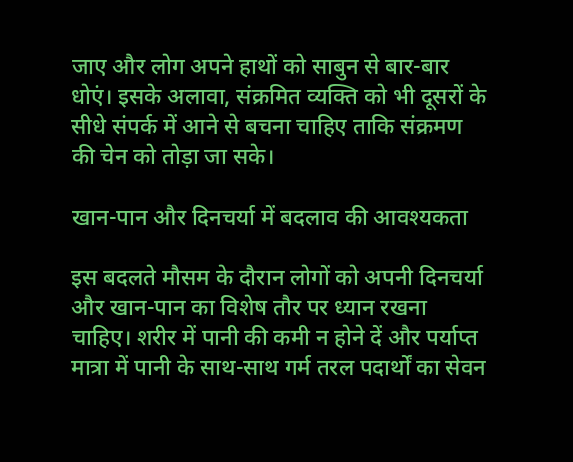जाए और लोग अपने हाथों को साबुन से बार-बार धोएं। इसके अलावा, संक्रमित व्यक्ति को भी दूसरों के सीधे संपर्क में आने से बचना चाहिए ताकि संक्रमण की चेन को तोड़ा जा सके।

खान-पान और दिनचर्या में बदलाव की आवश्यकता

इस बदलते मौसम के दौरान लोगों को अपनी दिनचर्या और खान-पान का विशेष तौर पर ध्यान रखना चाहिए। शरीर में पानी की कमी न होने दें और पर्याप्त मात्रा में पानी के साथ-साथ गर्म तरल पदार्थों का सेवन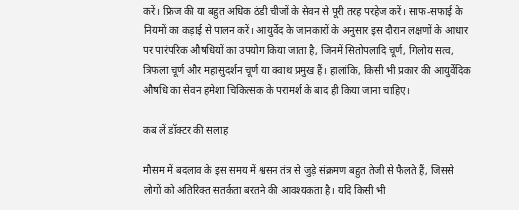करें। फ्रिज की या बहुत अधिक ठंडी चीजों के सेवन से पूरी तरह परहेज करें। साफ-सफाई के नियमों का कड़ाई से पालन करें। आयुर्वेद के जानकारों के अनुसार इस दौरान लक्षणों के आधार पर पारंपरिक औषधियों का उपयोग किया जाता है, जिनमें सितोपलादि चूर्ण, गिलोय सत्व, त्रिफला चूर्ण और महासुदर्शन चूर्ण या क्वाथ प्रमुख हैं। हालांकि, किसी भी प्रकार की आयुर्वेदिक औषधि का सेवन हमेशा चिकित्सक के परामर्श के बाद ही किया जाना चाहिए।

कब लें डॉक्टर की सलाह

मौसम में बदलाव के इस समय में श्वसन तंत्र से जुड़े संक्रमण बहुत तेजी से फैलते हैं, जिससे लोगों को अतिरिक्त सतर्कता बरतने की आवश्यकता है। यदि किसी भी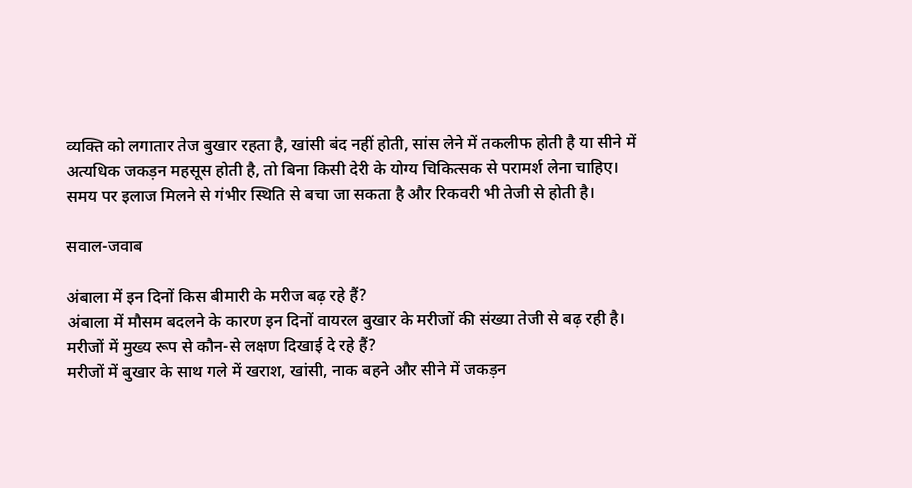व्यक्ति को लगातार तेज बुखार रहता है, खांसी बंद नहीं होती, सांस लेने में तकलीफ होती है या सीने में अत्यधिक जकड़न महसूस होती है, तो बिना किसी देरी के योग्य चिकित्सक से परामर्श लेना चाहिए। समय पर इलाज मिलने से गंभीर स्थिति से बचा जा सकता है और रिकवरी भी तेजी से होती है।

सवाल-जवाब

अंबाला में इन दिनों किस बीमारी के मरीज बढ़ रहे हैं?
अंबाला में मौसम बदलने के कारण इन दिनों वायरल बुखार के मरीजों की संख्या तेजी से बढ़ रही है।
मरीजों में मुख्य रूप से कौन-से लक्षण दिखाई दे रहे हैं?
मरीजों में बुखार के साथ गले में खराश, खांसी, नाक बहने और सीने में जकड़न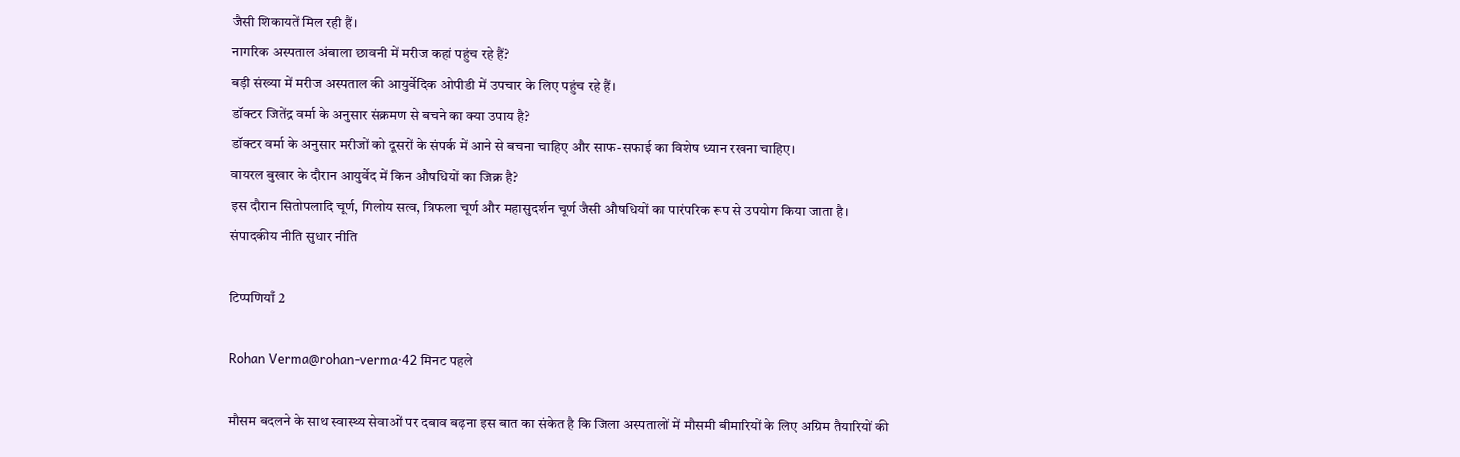जैसी शिकायतें मिल रही हैं।
नागरिक अस्पताल अंबाला छावनी में मरीज कहां पहुंच रहे हैं?
बड़ी संख्या में मरीज अस्पताल की आयुर्वेदिक ओपीडी में उपचार के लिए पहुंच रहे हैं।
डॉक्टर जितेंद्र वर्मा के अनुसार संक्रमण से बचने का क्या उपाय है?
डॉक्टर वर्मा के अनुसार मरीजों को दूसरों के संपर्क में आने से बचना चाहिए और साफ-सफाई का विशेष ध्यान रखना चाहिए।
वायरल बुखार के दौरान आयुर्वेद में किन औषधियों का जिक्र है?
इस दौरान सितोपलादि चूर्ण, गिलोय सत्व, त्रिफला चूर्ण और महासुदर्शन चूर्ण जैसी औषधियों का पारंपरिक रूप से उपयोग किया जाता है।
संपादकीय नीति सुधार नीति

टिप्पणियाँ 2

Rohan Verma@rohan-verma·42 मिनट पहले

मौसम बदलने के साथ स्वास्थ्य सेवाओं पर दबाव बढ़ना इस बात का संकेत है कि जिला अस्पतालों में मौसमी बीमारियों के लिए अग्रिम तैयारियों की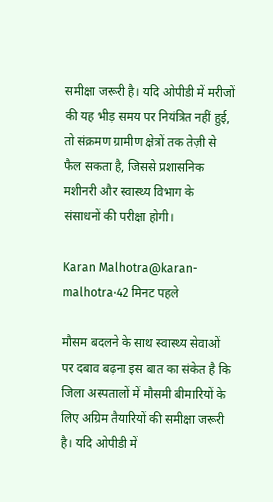समीक्षा जरूरी है। यदि ओपीडी में मरीजों की यह भीड़ समय पर नियंत्रित नहीं हुई, तो संक्रमण ग्रामीण क्षेत्रों तक तेज़ी से फैल सकता है, जिससे प्रशासनिक मशीनरी और स्वास्थ्य विभाग के संसाधनों की परीक्षा होगी।

Karan Malhotra@karan-malhotra·42 मिनट पहले

मौसम बदलने के साथ स्वास्थ्य सेवाओं पर दबाव बढ़ना इस बात का संकेत है कि जिला अस्पतालों में मौसमी बीमारियों के लिए अग्रिम तैयारियों की समीक्षा जरूरी है। यदि ओपीडी में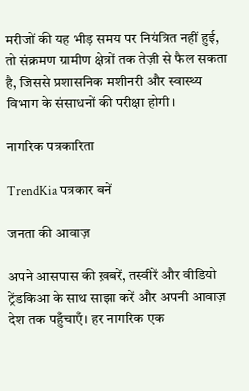मरीजों की यह भीड़ समय पर नियंत्रित नहीं हुई, तो संक्रमण ग्रामीण क्षेत्रों तक तेज़ी से फैल सकता है, जिससे प्रशासनिक मशीनरी और स्वास्थ्य विभाग के संसाधनों की परीक्षा होगी।

नागरिक पत्रकारिता

TrendKia पत्रकार बनें

जनता की आवाज़

अपने आसपास की ख़बरें, तस्वीरें और वीडियो ट्रेंडकिआ के साथ साझा करें और अपनी आवाज़ देश तक पहुँचाएँ। हर नागरिक एक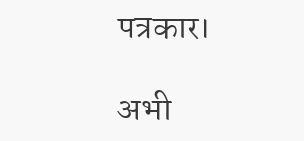पत्रकार।

अभी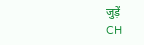जुड़ें
CH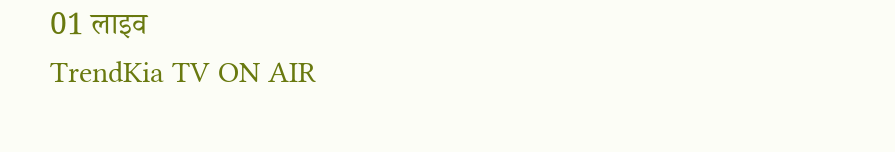01 लाइव
TrendKia TV ON AIR